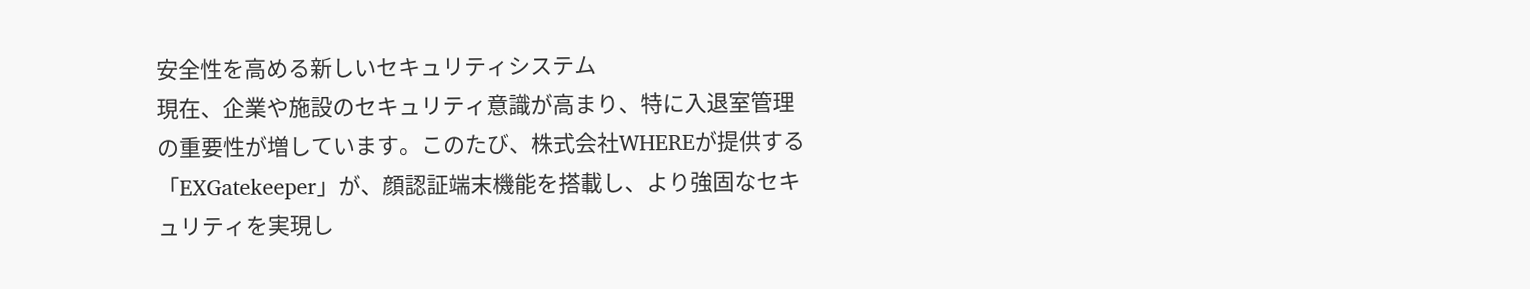安全性を高める新しいセキュリティシステム
現在、企業や施設のセキュリティ意識が高まり、特に入退室管理の重要性が増しています。このたび、株式会社WHEREが提供する「EXGatekeeper」が、顔認証端末機能を搭載し、より強固なセキュリティを実現し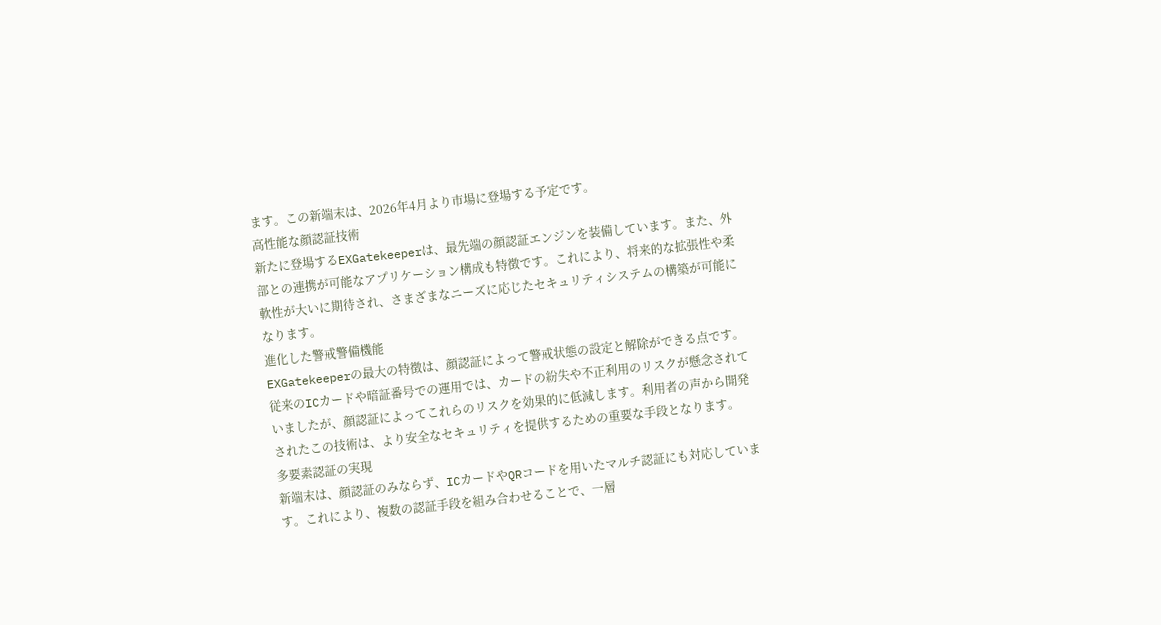ます。この新端末は、2026年4月より市場に登場する予定です。
高性能な顔認証技術
新たに登場するEXGatekeeperは、最先端の顔認証エンジンを装備しています。また、外部との連携が可能なアプリケーション構成も特徴です。これにより、将来的な拡張性や柔軟性が大いに期待され、さまざまなニーズに応じたセキュリティシステムの構築が可能になります。
進化した警戒警備機能
EXGatekeeperの最大の特徴は、顔認証によって警戒状態の設定と解除ができる点です。従来のICカードや暗証番号での運用では、カードの紛失や不正利用のリスクが懸念されていましたが、顔認証によってこれらのリスクを効果的に低減します。利用者の声から開発されたこの技術は、より安全なセキュリティを提供するための重要な手段となります。
多要素認証の実現
新端末は、顔認証のみならず、ICカードやQRコードを用いたマルチ認証にも対応しています。これにより、複数の認証手段を組み合わせることで、一層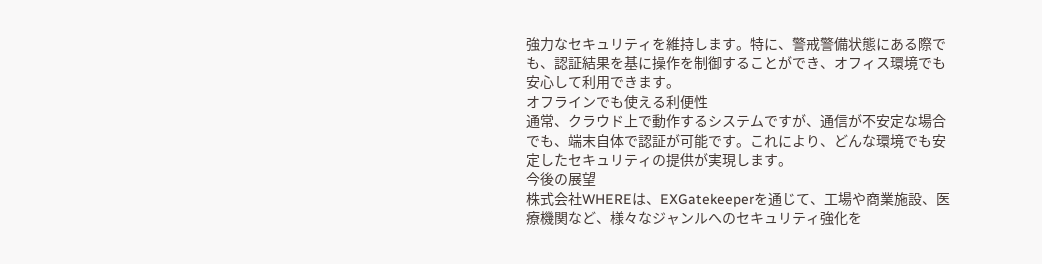強力なセキュリティを維持します。特に、警戒警備状態にある際でも、認証結果を基に操作を制御することができ、オフィス環境でも安心して利用できます。
オフラインでも使える利便性
通常、クラウド上で動作するシステムですが、通信が不安定な場合でも、端末自体で認証が可能です。これにより、どんな環境でも安定したセキュリティの提供が実現します。
今後の展望
株式会社WHEREは、EXGatekeeperを通じて、工場や商業施設、医療機関など、様々なジャンルへのセキュリティ強化を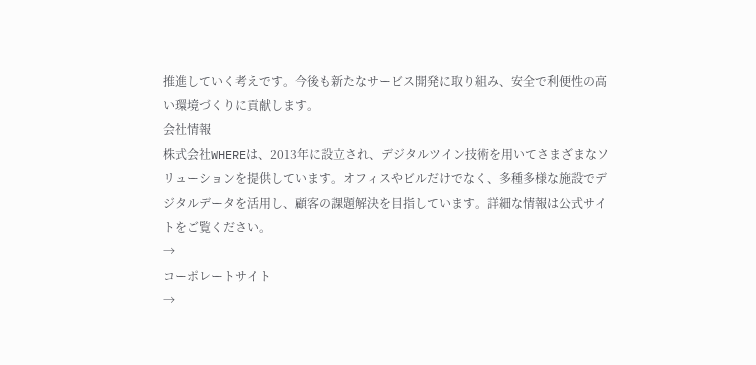推進していく考えです。今後も新たなサービス開発に取り組み、安全で利便性の高い環境づくりに貢献します。
会社情報
株式会社WHEREは、2013年に設立され、デジタルツイン技術を用いてさまざまなソリューションを提供しています。オフィスやビルだけでなく、多種多様な施設でデジタルデータを活用し、顧客の課題解決を目指しています。詳細な情報は公式サイトをご覧ください。
→
コーポレートサイト
→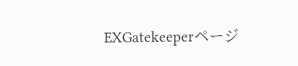EXGatekeeperページ